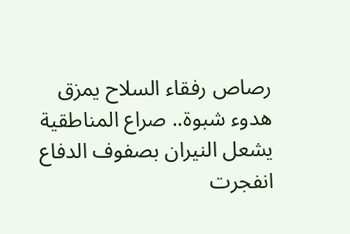رصاص رفقاء السلاح يمزق هدوء شبوة.. صراع المناطقية يشعل النيران بصفوف الدفاع
انفجرت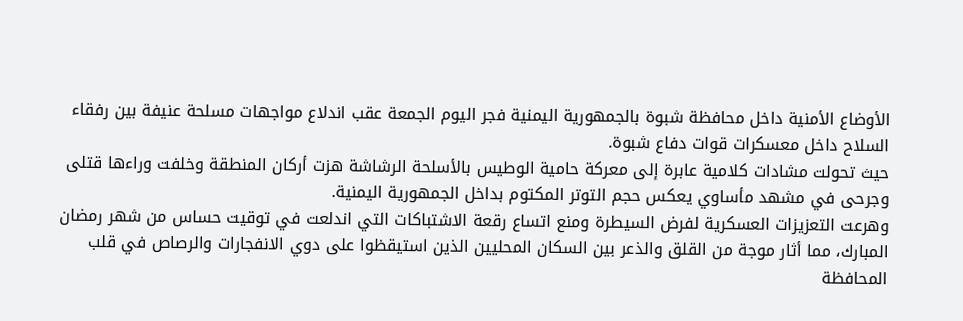الأوضاع الأمنية داخل محافظة شبوة بالجمهورية اليمنية فجر اليوم الجمعة عقب اندلاع مواجهات مسلحة عنيفة بين رفقاء السلاح داخل معسكرات قوات دفاع شبوة.
حيث تحولت مشادات كلامية عابرة إلى معركة حامية الوطيس بالأسلحة الرشاشة هزت أركان المنطقة وخلفت وراءها قتلى وجرحى في مشهد مأساوي يعكس حجم التوتر المكتوم بداخل الجمهورية اليمنية.
وهرعت التعزيزات العسكرية لفرض السيطرة ومنع اتساع رقعة الاشتباكات التي اندلعت في توقيت حساس من شهر رمضان المبارك، مما أثار موجة من القلق والذعر بين السكان المحليين الذين استيقظوا على دوي الانفجارات والرصاص في قلب المحافظة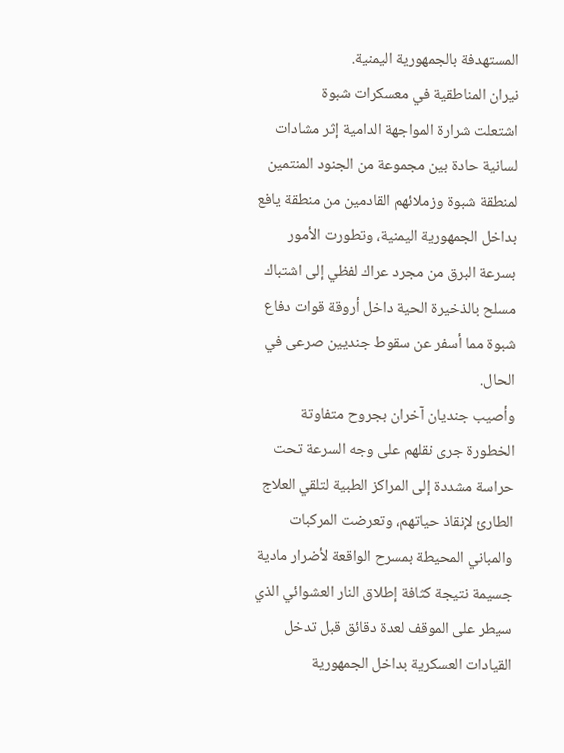المستهدفة بالجمهورية اليمنية.
نيران المناطقية في معسكرات شبوة
اشتعلت شرارة المواجهة الدامية إثر مشادات لسانية حادة بين مجموعة من الجنود المنتمين لمنطقة شبوة وزملائهم القادمين من منطقة يافع بداخل الجمهورية اليمنية، وتطورت الأمور بسرعة البرق من مجرد عراك لفظي إلى اشتباك مسلح بالذخيرة الحية داخل أروقة قوات دفاع شبوة مما أسفر عن سقوط جنديين صرعى في الحال.
وأصيب جنديان آخران بجروح متفاوتة الخطورة جرى نقلهم على وجه السرعة تحت حراسة مشددة إلى المراكز الطبية لتلقي العلاج الطارئ لإنقاذ حياتهم، وتعرضت المركبات والمباني المحيطة بمسرح الواقعة لأضرار مادية جسيمة نتيجة كثافة إطلاق النار العشوائي الذي سيطر على الموقف لعدة دقائق قبل تدخل القيادات العسكرية بداخل الجمهورية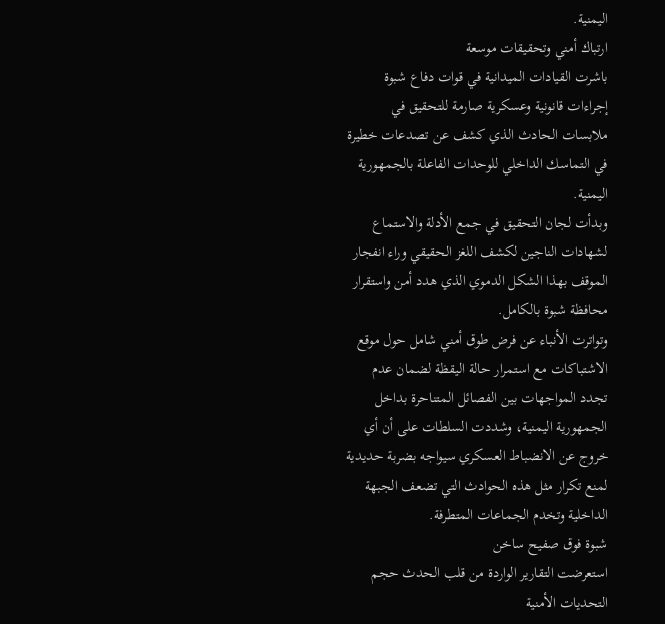اليمنية.
ارتباك أمني وتحقيقات موسعة
باشرت القيادات الميدانية في قوات دفاع شبوة إجراءات قانونية وعسكرية صارمة للتحقيق في ملابسات الحادث الذي كشف عن تصدعات خطيرة في التماسك الداخلي للوحدات الفاعلة بالجمهورية اليمنية.
وبدأت لجان التحقيق في جمع الأدلة والاستماع لشهادات الناجين لكشف اللغز الحقيقي وراء انفجار الموقف بهذا الشكل الدموي الذي هدد أمن واستقرار محافظة شبوة بالكامل.
وتواترت الأنباء عن فرض طوق أمني شامل حول موقع الاشتباكات مع استمرار حالة اليقظة لضمان عدم تجدد المواجهات بين الفصائل المتناحرة بداخل الجمهورية اليمنية، وشددت السلطات على أن أي خروج عن الانضباط العسكري سيواجه بضربة حديدية لمنع تكرار مثل هذه الحوادث التي تضعف الجبهة الداخلية وتخدم الجماعات المتطرفة.
شبوة فوق صفيح ساخن
استعرضت التقارير الواردة من قلب الحدث حجم التحديات الأمنية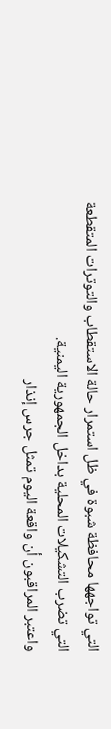التي تواجهها محافظة شبوة في ظل استمرار حالة الاستقطاب والتوترات المتقطعة التي تضرب التشكيلات المحلية بداخل الجمهورية اليمنية.
واعتبر المراقبون أن واقعة اليوم تمثل جرس إنذار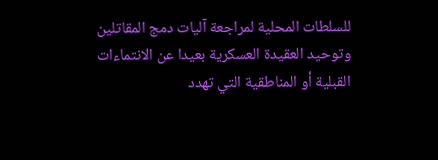للسلطات المحلية لمراجعة آليات دمج المقاتلين وتوحيد العقيدة العسكرية بعيدا عن الانتماءات القبلية أو المناطقية التي تهدد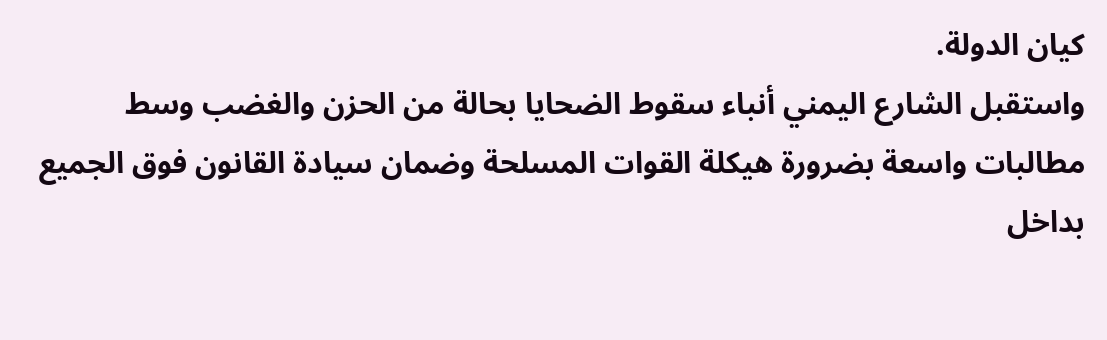كيان الدولة.
واستقبل الشارع اليمني أنباء سقوط الضحايا بحالة من الحزن والغضب وسط مطالبات واسعة بضرورة هيكلة القوات المسلحة وضمان سيادة القانون فوق الجميع بداخل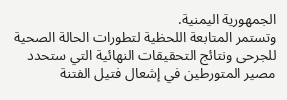الجمهورية اليمنية.
وتستمر المتابعة اللحظية لتطورات الحالة الصحية للجرحى ونتائج التحقيقات النهائية التي ستحدد مصير المتورطين في إشعال فتيل الفتنة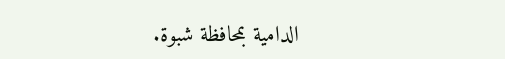الدامية بمحافظة شبوة.